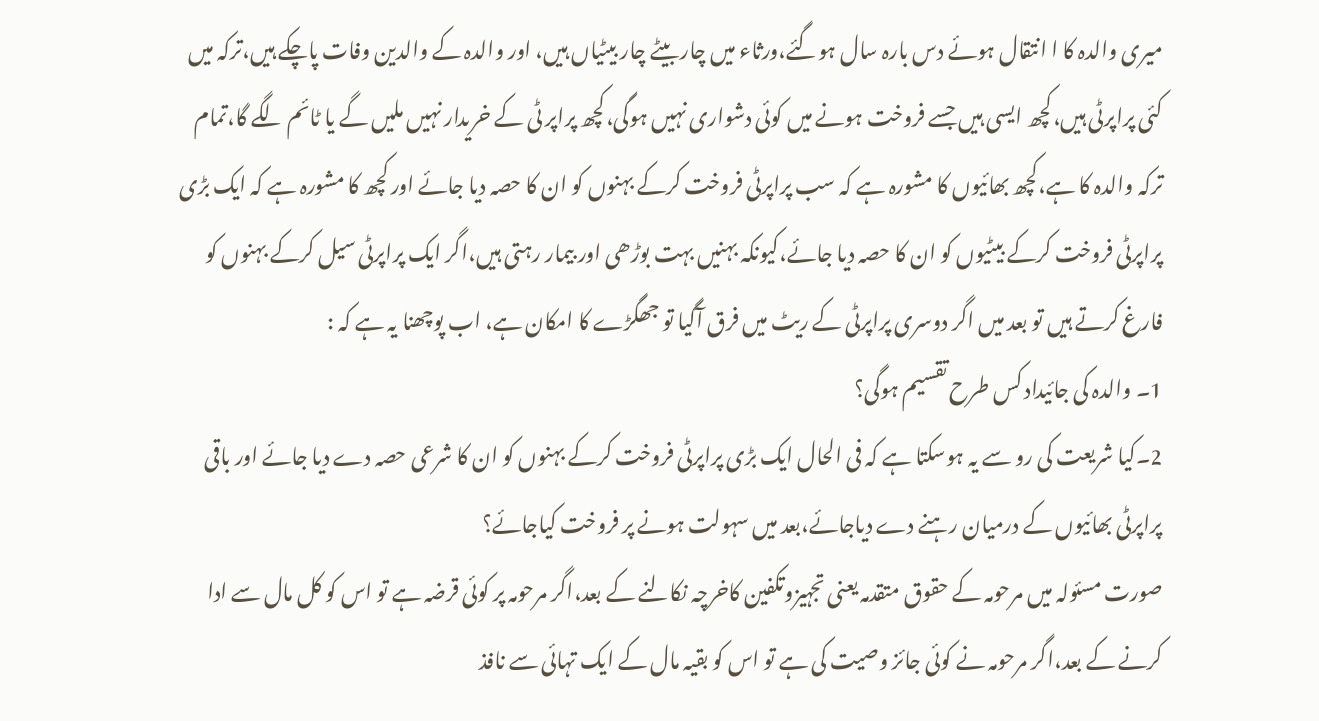میری والدہ کا ا انتقال ہوئے دس بارہ سال ہوگئے،ورثاء میں چار بیٹے چار بیٹیاں ہیں، اور والدہ کے والدین وفات پاچکے ہیں،ترکہ میں کئی پراپرٹی ہیں،کچھ ایسی ہیں جسے فروخت ہونے میں کوئی دشواری نہیں ہوگی،کچھ پراپر ٹی کے خریدار نہیں ملیں گے یا ٹائم لگے گا،تمام ترکہ والدہ کا ہے،کچھ بھائیوں کا مشورہ ہے کہ سب پراپرٹی فروخت کرکے بہنوں کو ان کا حصہ دیا جائے اور کچھ کا مشورہ ہے کہ ایک بڑی پراپرٹی فروخت کرکے بیٹیوں کو ان کا حصہ دیا جائے،کیونکہ بہنیں بہت بوڑھی اور بیمار رہتی ہیں،اگر ایک پراپرٹی سیل کرکے بہنوں کو فارغ کرتے ہیں تو بعد میں اگر دوسری پراپرٹی کے ریٹ میں فرق آگیا تو جھگڑے کا امکان ہے، اب پوچھنا یہ ہے کہ :
1۔ والدہ کی جائیداد کس طرح تقسیم ہوگی؟
2۔کیا شریعت کی رو سے یہ ہوسکتا ہے کہ فی الحال ایک بڑی پراپرٹی فروخت کرکے بہنوں کو ان کا شرعی حصہ دے دیا جائے اور باقی پراپرٹی بھائیوں کے درمیان رہنے دے دیاجائے،بعد میں سہولت ہونے پر فروخت کیاجائے؟
صورت مسئولہ میں مرحومہ کے حقوق متقدمہ یعنی تجہیزوتکفین کاخرچہ نکالنے کے بعد،اگر مرحومہ پر کوئی قرضہ ہے تو اس کو کل مال سے ادا کرنے کے بعد،اگر مرحومہ نے کوئی جائز وصیت کی ہے تو اس کو بقیہ مال کے ایک تہائی سے نافذ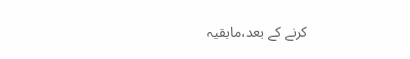کرنے کے بعد،مابقیہ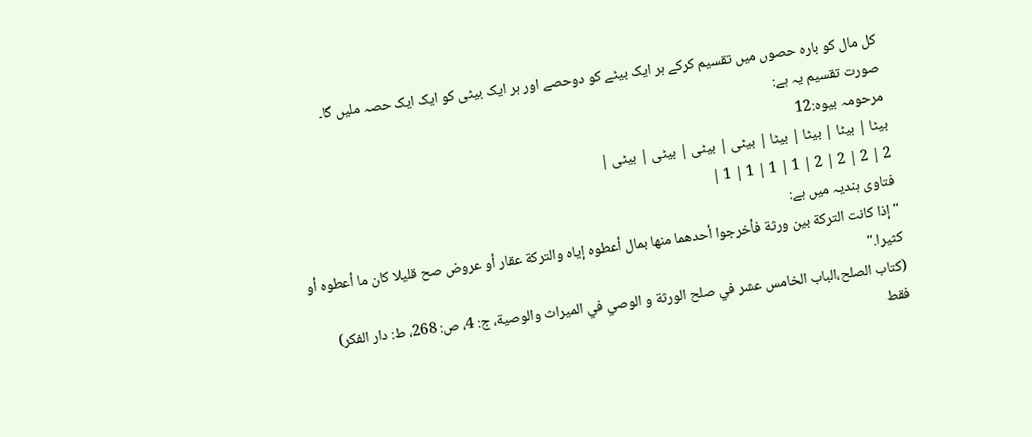کل مال کو بارہ حصوں میں تقسیم کرکے ہر ایک بیٹے کو دوحصے اور ہر ایک بیٹی کو ایک ایک حصہ ملیں گا۔
صورت تقسیم یہ ہے:
مرحومہ بیوہ:12
بیٹا | بیٹا | بیٹا | بیٹا | بیٹی | بیٹی | بیٹی | بیٹی |
2 | 2 | 2 | 2 | 1 | 1 | 1 | 1 |
فتاوی ہندیہ میں ہے:
"إذا كانت التركة بين ورثة فأخرجوا أحدهما منها بمال أعطوه إياه والتركة عقار أو عروض صح قليلا كان ما أعطوه أو كثيرا."
(كتاب الصلح،الباب الخامس عشر في صلح الورثة و الوصي في الميراث والوصية، ج: 4، ص: 268، ط: دار الفكر)
فقط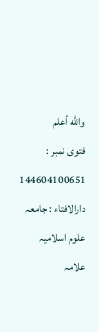والله أعلم
فتوی نمبر : 144604100651
دارالافتاء : جامعہ علوم اسلامیہ علامہ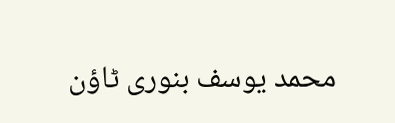محمد یوسف بنوری ٹاؤن